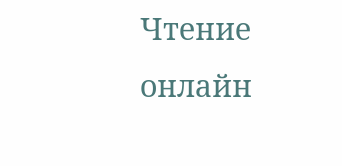Чтение онлайн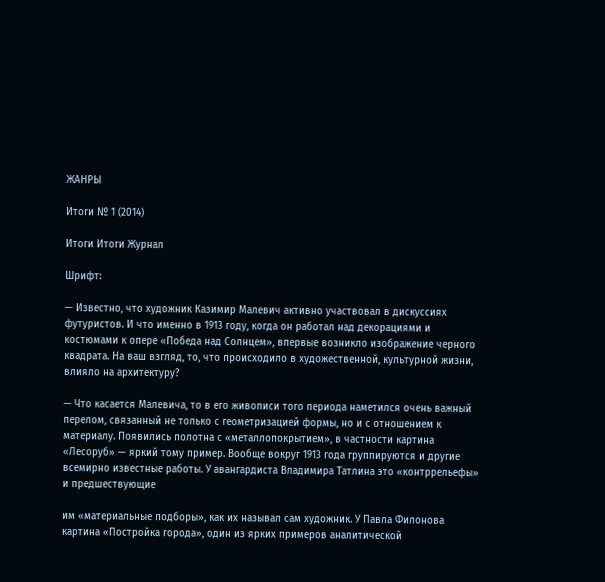ЖАНРЫ

Итоги № 1 (2014)

Итоги Итоги Журнал

Шрифт:

— Известно, что художник Казимир Малевич активно участвовал в дискуссиях футуристов. И что именно в 1913 году, когда он работал над декорациями и костюмами к опере «Победа над Солнцем», впервые возникло изображение черного квадрата. На ваш взгляд, то, что происходило в художественной, культурной жизни, влияло на архитектуру?

— Что касается Малевича, то в его живописи того периода наметился очень важный перелом, связанный не только с геометризацией формы, но и с отношением к материалу. Появились полотна с «металлопокрытием», в частности картина «Лесоруб» — яркий тому пример. Вообще вокруг 1913 года группируются и другие всемирно известные работы. У авангардиста Владимира Татлина это «контррельефы» и предшествующие

им «материальные подборы», как их называл сам художник. У Павла Филонова картина «Постройка города», один из ярких примеров аналитической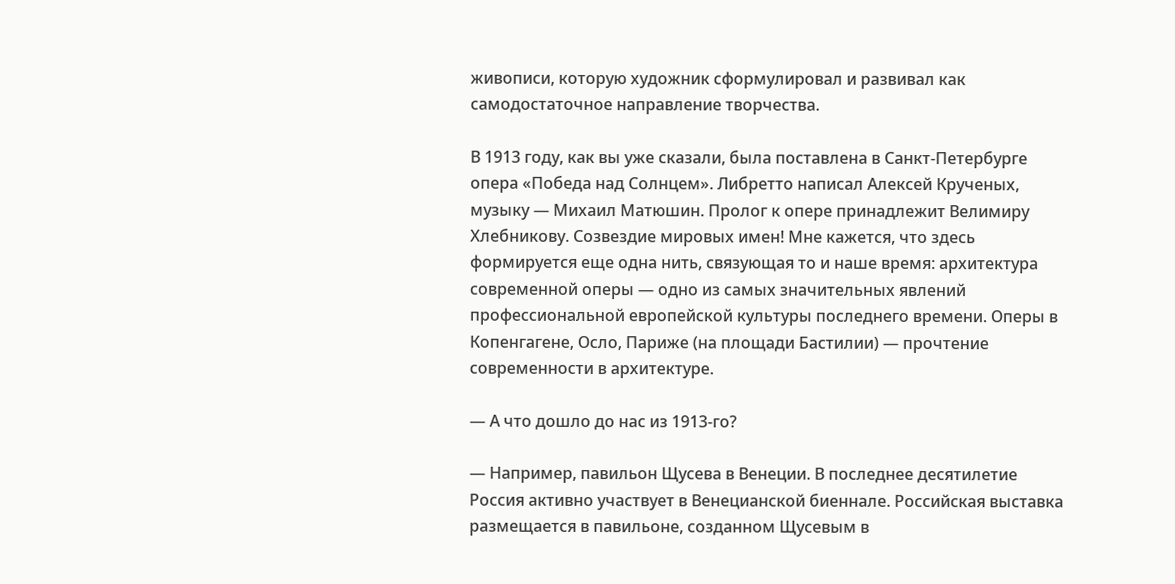живописи, которую художник сформулировал и развивал как самодостаточное направление творчества.

В 1913 году, как вы уже сказали, была поставлена в Санкт-Петербурге опера «Победа над Солнцем». Либретто написал Алексей Крученых, музыку — Михаил Матюшин. Пролог к опере принадлежит Велимиру Хлебникову. Созвездие мировых имен! Мне кажется, что здесь формируется еще одна нить, связующая то и наше время: архитектура современной оперы — одно из самых значительных явлений профессиональной европейской культуры последнего времени. Оперы в Копенгагене, Осло, Париже (на площади Бастилии) — прочтение современности в архитектуре.

— А что дошло до нас из 1913-го?

— Например, павильон Щусева в Венеции. В последнее десятилетие Россия активно участвует в Венецианской биеннале. Российская выставка размещается в павильоне, созданном Щусевым в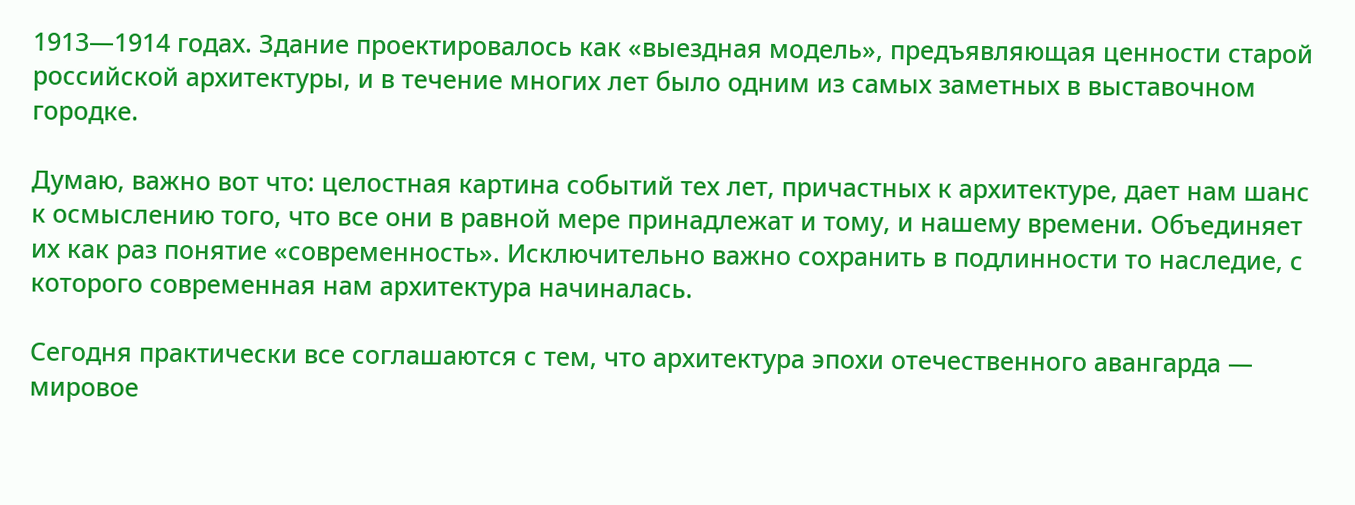1913—1914 годах. Здание проектировалось как «выездная модель», предъявляющая ценности старой российской архитектуры, и в течение многих лет было одним из самых заметных в выставочном городке.

Думаю, важно вот что: целостная картина событий тех лет, причастных к архитектуре, дает нам шанс к осмыслению того, что все они в равной мере принадлежат и тому, и нашему времени. Объединяет их как раз понятие «современность». Исключительно важно сохранить в подлинности то наследие, с которого современная нам архитектура начиналась.

Сегодня практически все соглашаются с тем, что архитектура эпохи отечественного авангарда — мировое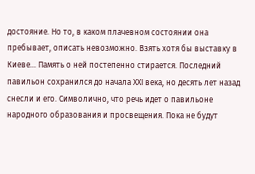достояние. Но то, в каком плачевном состоянии она пребывает, описать невозможно. Взять хотя бы выставку в Киеве… Память о ней постепенно стирается. Последний павильон сохранился до начала ХХI века, но десять лет назад снесли и его. Символично, что речь идет о павильоне народного образования и просвещения. Пока не будут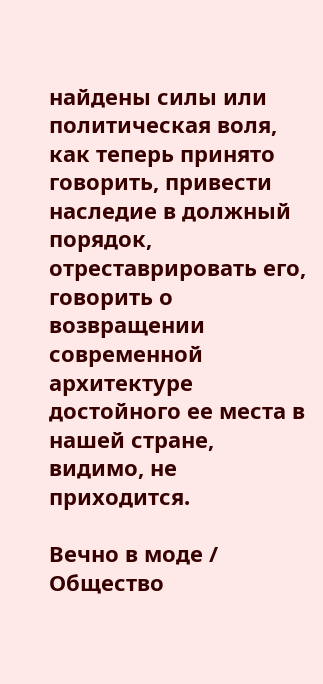найдены силы или политическая воля, как теперь принято говорить, привести наследие в должный порядок, отреставрировать его, говорить о возвращении современной архитектуре достойного ее места в нашей стране, видимо, не приходится.

Вечно в моде / Общество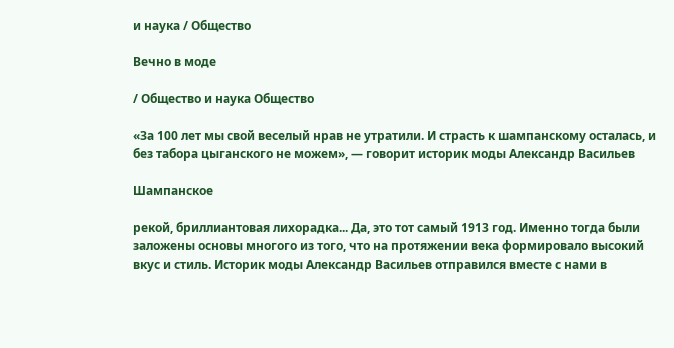и наука / Общество

Вечно в моде

/ Общество и наука Общество

«За 100 лет мы свой веселый нрав не утратили. И страсть к шампанскому осталась, и без табора цыганского не можем», — говорит историк моды Александр Васильев

Шампанское

рекой, бриллиантовая лихорадка... Да, это тот самый 1913 год. Именно тогда были заложены основы многого из того, что на протяжении века формировало высокий вкус и стиль. Историк моды Александр Васильев отправился вместе с нами в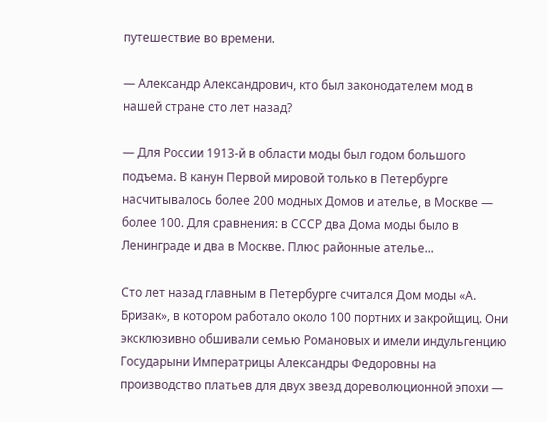путешествие во времени.

— Александр Александрович, кто был законодателем мод в нашей стране сто лет назад?

— Для России 1913-й в области моды был годом большого подъема. В канун Первой мировой только в Петербурге насчитывалось более 200 модных Домов и ателье, в Москве — более 100. Для сравнения: в СССР два Дома моды было в Ленинграде и два в Москве. Плюс районные ателье...

Сто лет назад главным в Петербурге считался Дом моды «А. Бризак», в котором работало около 100 портних и закройщиц. Они эксклюзивно обшивали семью Романовых и имели индульгенцию Государыни Императрицы Александры Федоровны на производство платьев для двух звезд дореволюционной эпохи —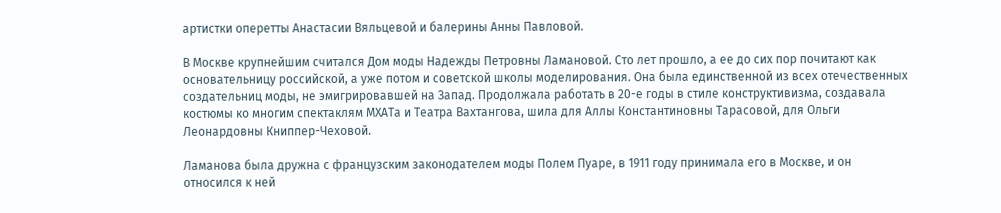артистки оперетты Анастасии Вяльцевой и балерины Анны Павловой.

В Москве крупнейшим считался Дом моды Надежды Петровны Ламановой. Сто лет прошло, а ее до сих пор почитают как основательницу российской, а уже потом и советской школы моделирования. Она была единственной из всех отечественных создательниц моды, не эмигрировавшей на Запад. Продолжала работать в 20-е годы в стиле конструктивизма, создавала костюмы ко многим спектаклям МХАТа и Театра Вахтангова, шила для Аллы Константиновны Тарасовой, для Ольги Леонардовны Книппер-Чеховой.

Ламанова была дружна с французским законодателем моды Полем Пуаре, в 1911 году принимала его в Москве, и он относился к ней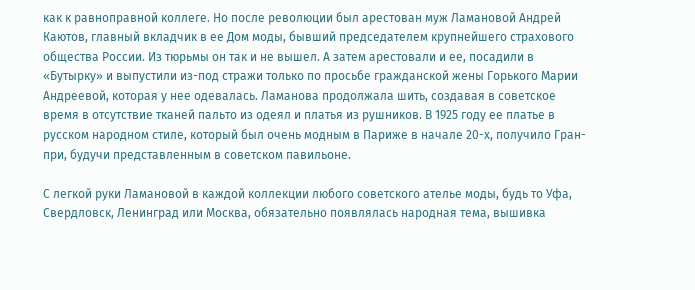как к равноправной коллеге. Но после революции был арестован муж Ламановой Андрей Каютов, главный вкладчик в ее Дом моды, бывший председателем крупнейшего страхового общества России. Из тюрьмы он так и не вышел. А затем арестовали и ее, посадили в «Бутырку» и выпустили из-под стражи только по просьбе гражданской жены Горького Марии Андреевой, которая у нее одевалась. Ламанова продолжала шить, создавая в советское время в отсутствие тканей пальто из одеял и платья из рушников. В 1925 году ее платье в русском народном стиле, который был очень модным в Париже в начале 20-х, получило Гран-при, будучи представленным в советском павильоне.

С легкой руки Ламановой в каждой коллекции любого советского ателье моды, будь то Уфа, Свердловск, Ленинград или Москва, обязательно появлялась народная тема, вышивка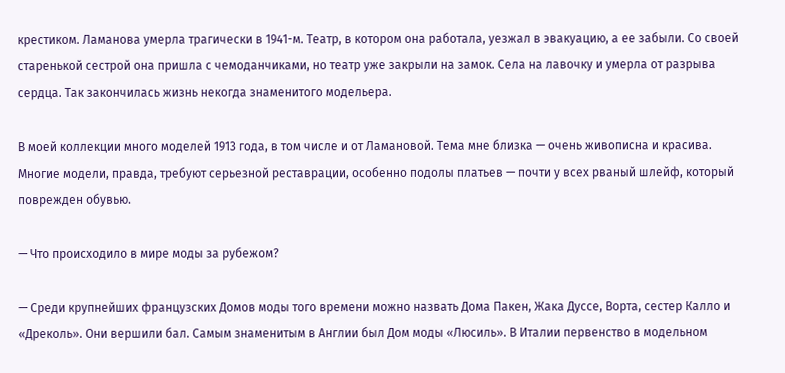крестиком. Ламанова умерла трагически в 1941-м. Театр, в котором она работала, уезжал в эвакуацию, а ее забыли. Со своей старенькой сестрой она пришла с чемоданчиками, но театр уже закрыли на замок. Села на лавочку и умерла от разрыва сердца. Так закончилась жизнь некогда знаменитого модельера.

В моей коллекции много моделей 1913 года, в том числе и от Ламановой. Тема мне близка — очень живописна и красива. Многие модели, правда, требуют серьезной реставрации, особенно подолы платьев — почти у всех рваный шлейф, который поврежден обувью.

— Что происходило в мире моды за рубежом?

— Среди крупнейших французских Домов моды того времени можно назвать Дома Пакен, Жака Дуссе, Ворта, сестер Калло и «Дреколь». Они вершили бал. Самым знаменитым в Англии был Дом моды «Люсиль». В Италии первенство в модельном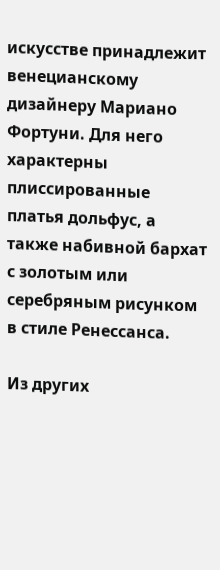искусстве принадлежит венецианскому дизайнеру Мариано Фортуни. Для него характерны плиссированные платья дольфус, а также набивной бархат с золотым или серебряным рисунком в стиле Ренессанса.

Из других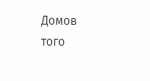Домов того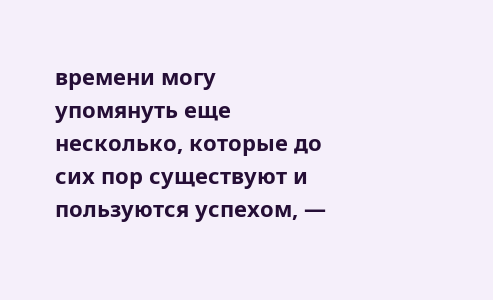времени могу упомянуть еще несколько, которые до сих пор существуют и пользуются успехом, —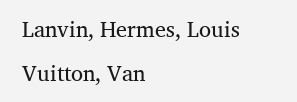Lanvin, Hermes, Louis Vuitton, Van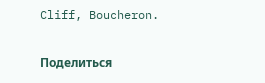Cliff, Boucheron.

Поделиться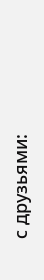с друзьями: